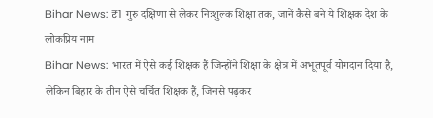Bihar News: ₹1 गुरु दक्षिणा से लेकर निःशुल्क शिक्षा तक, जानें कैसे बने ये शिक्षक देश के लोकप्रिय नाम
Bihar News: भारत में ऐसे कई शिक्षक हैं जिन्होंने शिक्षा के क्षेत्र में अभूतपूर्व योगदान दिया है, लेकिन बिहार के तीन ऐसे चर्चित शिक्षक हैं, जिनसे पढ़कर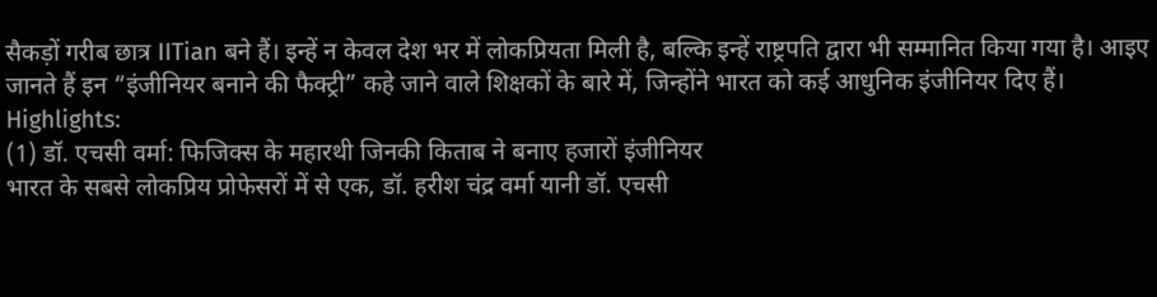सैकड़ों गरीब छात्र IITian बने हैं। इन्हें न केवल देश भर में लोकप्रियता मिली है, बल्कि इन्हें राष्ट्रपति द्वारा भी सम्मानित किया गया है। आइए जानते हैं इन “इंजीनियर बनाने की फैक्ट्री” कहे जाने वाले शिक्षकों के बारे में, जिन्होंने भारत को कई आधुनिक इंजीनियर दिए हैं।
Highlights:
(1) डॉ. एचसी वर्मा: फिजिक्स के महारथी जिनकी किताब ने बनाए हजारों इंजीनियर
भारत के सबसे लोकप्रिय प्रोफेसरों में से एक, डॉ. हरीश चंद्र वर्मा यानी डॉ. एचसी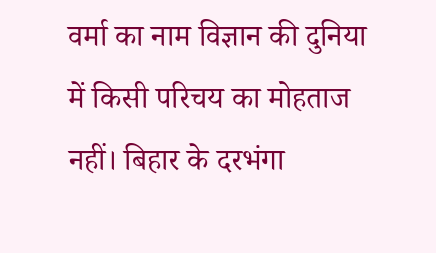वर्मा का नाम विज्ञान की दुनिया में किसी परिचय का मोहताज नहीं। बिहार के दरभंगा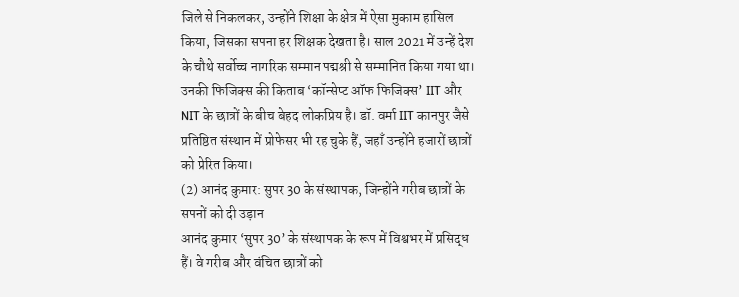जिले से निकलकर, उन्होंने शिक्षा के क्षेत्र में ऐसा मुकाम हासिल किया, जिसका सपना हर शिक्षक देखता है। साल 2021 में उन्हें देश के चौथे सर्वोच्च नागरिक सम्मान पद्मश्री से सम्मानित किया गया था। उनकी फिजिक्स की किताब ‘कॉन्सेप्ट ऑफ फिजिक्स’ IIT और NIT के छात्रों के बीच बेहद लोकप्रिय है। डॉ. वर्मा IIT कानपुर जैसे प्रतिष्ठित संस्थान में प्रोफेसर भी रह चुके हैं, जहाँ उन्होंने हजारों छात्रों को प्रेरित किया।
(2) आनंद कुमार: सुपर 30 के संस्थापक, जिन्होंने गरीब छात्रों के सपनों को दी उड़ान
आनंद कुमार ‘सुपर 30’ के संस्थापक के रूप में विश्वभर में प्रसिद्ध हैं। वे गरीब और वंचित छात्रों को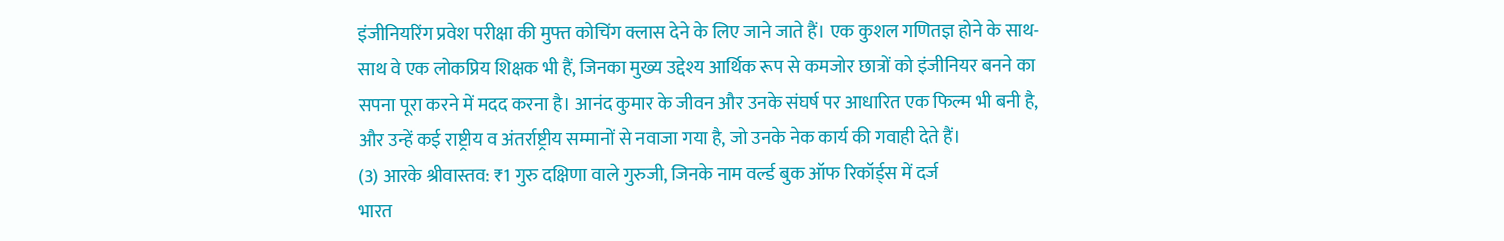इंजीनियरिंग प्रवेश परीक्षा की मुफ्त कोचिंग क्लास देने के लिए जाने जाते हैं। एक कुशल गणितज्ञ होने के साथ-साथ वे एक लोकप्रिय शिक्षक भी हैं, जिनका मुख्य उद्देश्य आर्थिक रूप से कमजोर छात्रों को इंजीनियर बनने का सपना पूरा करने में मदद करना है। आनंद कुमार के जीवन और उनके संघर्ष पर आधारित एक फिल्म भी बनी है, और उन्हें कई राष्ट्रीय व अंतर्राष्ट्रीय सम्मानों से नवाजा गया है, जो उनके नेक कार्य की गवाही देते हैं।
(3) आरके श्रीवास्तव: ₹1 गुरु दक्षिणा वाले गुरुजी, जिनके नाम वर्ल्ड बुक ऑफ रिकॉर्ड्स में दर्ज
भारत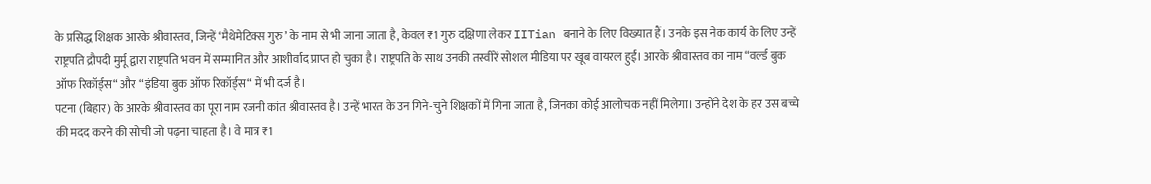के प्रसिद्ध शिक्षक आरके श्रीवास्तव, जिन्हें ‘मैथेमेटिक्स गुरु’ के नाम से भी जाना जाता है, केवल ₹1 गुरु दक्षिणा लेकर IITian बनाने के लिए विख्यात हैं। उनके इस नेक कार्य के लिए उन्हें राष्ट्रपति द्रौपदी मुर्मू द्वारा राष्ट्रपति भवन में सम्मानित और आशीर्वाद प्राप्त हो चुका है। राष्ट्रपति के साथ उनकी तस्वीरें सोशल मीडिया पर खूब वायरल हुईं। आरके श्रीवास्तव का नाम “वर्ल्ड बुक ऑफ रिकॉर्ड्स“ और “इंडिया बुक ऑफ रिकॉर्ड्स“ में भी दर्ज है।
पटना (बिहार) के आरके श्रीवास्तव का पूरा नाम रजनी कांत श्रीवास्तव है। उन्हें भारत के उन गिने-चुने शिक्षकों में गिना जाता है, जिनका कोई आलोचक नहीं मिलेगा। उन्होंने देश के हर उस बच्चे की मदद करने की सोची जो पढ़ना चाहता है। वे मात्र ₹1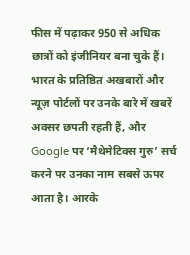फीस में पढ़ाकर 950 से अधिक छात्रों को इंजीनियर बना चुके हैं। भारत के प्रतिष्ठित अखबारों और न्यूज़ पोर्टलों पर उनके बारे में खबरें अक्सर छपती रहती हैं, और Google पर ‘मैथेमेटिक्स गुरु’ सर्च करने पर उनका नाम सबसे ऊपर आता है। आरके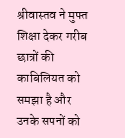श्रीवास्तव ने मुफ्त शिक्षा देकर गरीब छात्रों की काबिलियत को समझा है और उनके सपनों को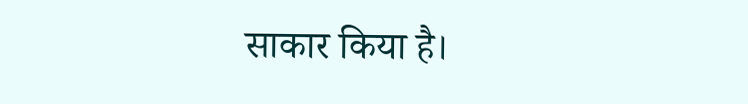साकार किया है।